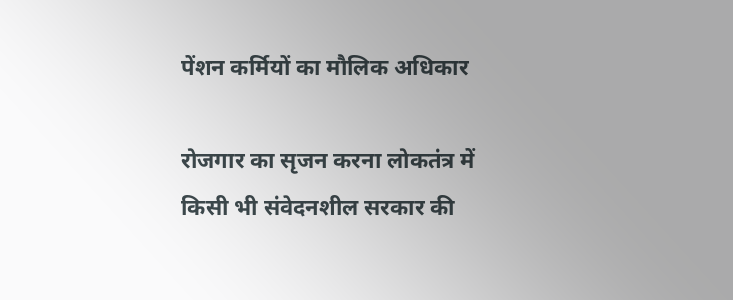पेंशन कर्मियों का मौलिक अधिकार

रोजगार का सृजन करना लोकतंत्र में किसी भी संवेदनशील सरकार की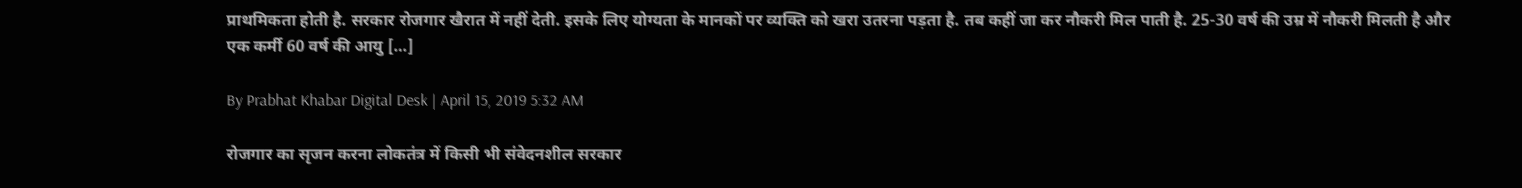प्राथमिकता होती है. सरकार रोजगार खैरात में नहीं देती. इसके लिए योग्यता के मानकों पर व्यक्ति को खरा उतरना पड़ता है. तब कहीं जा कर नौकरी मिल पाती है. 25-30 वर्ष की उम्र में नौकरी मिलती है और एक कर्मी 60 वर्ष की आयु […]

By Prabhat Khabar Digital Desk | April 15, 2019 5:32 AM

रोजगार का सृजन करना लोकतंत्र में किसी भी संवेदनशील सरकार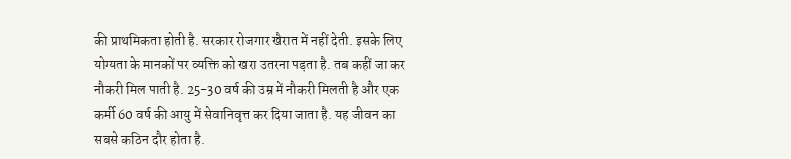की प्राथमिकता होती है. सरकार रोजगार खैरात में नहीं देती. इसके लिए योग्यता के मानकों पर व्यक्ति को खरा उतरना पड़ता है. तब कहीं जा कर नौकरी मिल पाती है. 25-30 वर्ष की उम्र में नौकरी मिलती है और एक कर्मी 60 वर्ष की आयु में सेवानिवृत्त कर दिया जाता है. यह जीवन का सबसे कठिन दौर होता है.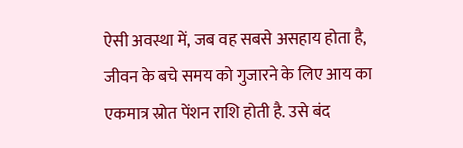ऐसी अवस्था में, जब वह सबसे असहाय होता है, जीवन के बचे समय को गुजारने के लिए आय का एकमात्र स्रोत पेंशन राशि होती है. उसे बंद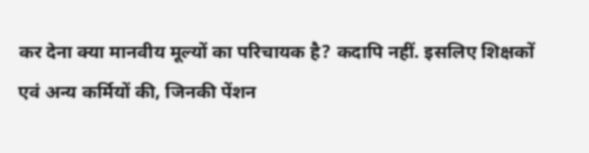कर देना क्या मानवीय मूल्यों का परिचायक है? कदापि नहीं. इसलिए शिक्षकों एवं अन्य कर्मियों की, जिनकी पेंशन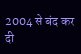2004 से बंद कर दी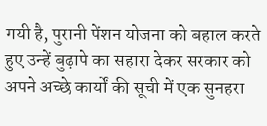गयी है, पुरानी पेंशन योजना को बहाल करते हुए उन्हें बुढ़ापे का सहारा देकर सरकार को अपने अच्छे कार्यों की सूची में एक सुनहरा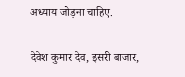अध्याय जोड़ना चाहिए.

देवेश कुमार देव, इसरी बाजार,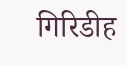गिरिडीह